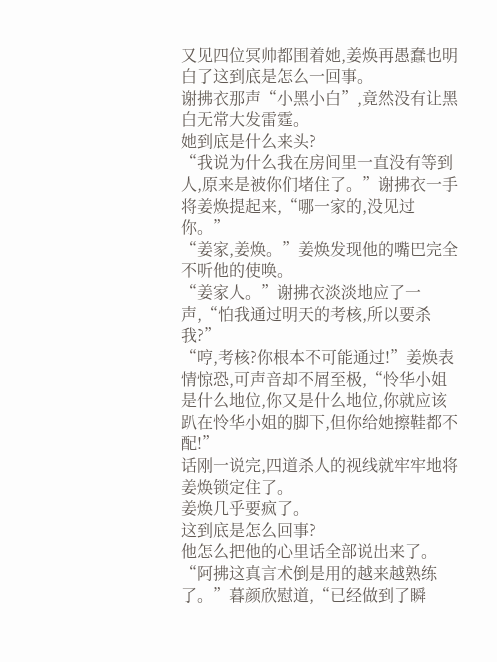又见四位冥帅都围着她,姜焕再愚蠢也明白了这到底是怎么一回事。
谢拂衣那声“小黑小白”,竟然没有让黑白无常大发雷霆。
她到底是什么来头?
“我说为什么我在房间里一直没有等到人,原来是被你们堵住了。”谢拂衣一手将姜焕提起来,“哪一家的,没见过你。”
“姜家,姜焕。”姜焕发现他的嘴巴完全不听他的使唤。
“姜家人。”谢拂衣淡淡地应了一声,“怕我通过明天的考核,所以要杀我?”
“哼,考核?你根本不可能通过!”姜焕表情惊恐,可声音却不屑至极,“怜华小姐是什么地位,你又是什么地位,你就应该趴在怜华小姐的脚下,但你给她擦鞋都不配!”
话刚一说完,四道杀人的视线就牢牢地将姜焕锁定住了。
姜焕几乎要疯了。
这到底是怎么回事?
他怎么把他的心里话全部说出来了。
“阿拂这真言术倒是用的越来越熟练了。”暮颜欣慰道,“已经做到了瞬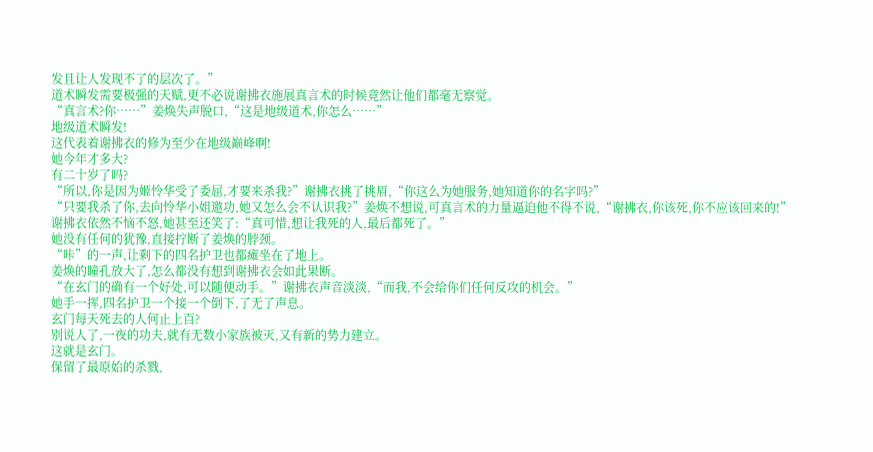发且让人发现不了的层次了。”
道术瞬发需要极强的天赋,更不必说谢拂衣施展真言术的时候竟然让他们都毫无察觉。
“真言术?你……”姜焕失声脱口,“这是地级道术,你怎么……”
地级道术瞬发!
这代表着谢拂衣的修为至少在地级巅峰啊!
她今年才多大?
有二十岁了吗?
“所以,你是因为姬怜华受了委屈,才要来杀我?”谢拂衣挑了挑眉,“你这么为她服务,她知道你的名字吗?”
“只要我杀了你,去向怜华小姐邀功,她又怎么会不认识我?”姜焕不想说,可真言术的力量逼迫他不得不说,“谢拂衣,你该死,你不应该回来的!”
谢拂衣依然不恼不怒,她甚至还笑了:“真可惜,想让我死的人,最后都死了。”
她没有任何的犹豫,直接拧断了姜焕的脖颈。
“咔”的一声,让剩下的四名护卫也都瘫坐在了地上。
姜焕的瞳孔放大了,怎么都没有想到谢拂衣会如此果断。
“在玄门的确有一个好处,可以随便动手。”谢拂衣声音淡淡,“而我,不会给你们任何反攻的机会。”
她手一挥,四名护卫一个接一个倒下,了无了声息。
玄门每天死去的人何止上百?
别说人了,一夜的功夫,就有无数小家族被灭,又有新的势力建立。
这就是玄门。
保留了最原始的杀戮,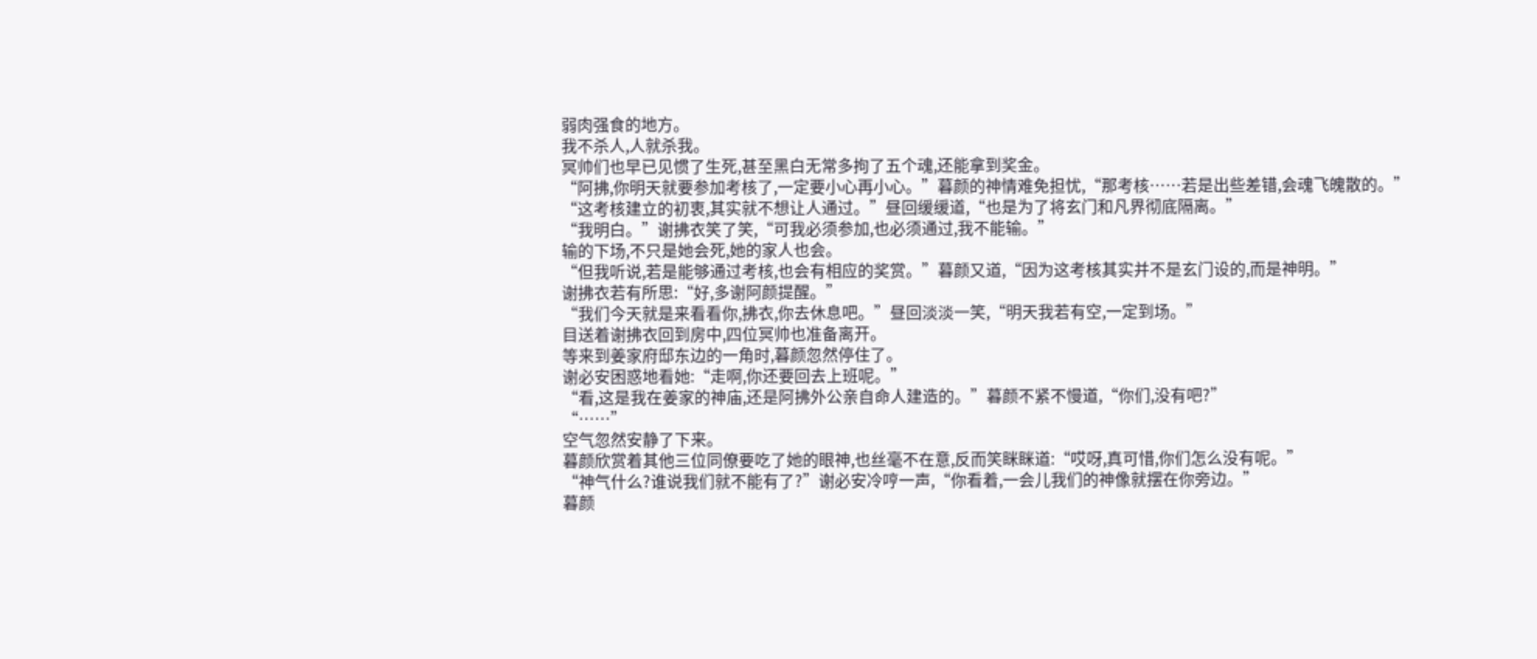弱肉强食的地方。
我不杀人,人就杀我。
冥帅们也早已见惯了生死,甚至黑白无常多拘了五个魂,还能拿到奖金。
“阿拂,你明天就要参加考核了,一定要小心再小心。”暮颜的神情难免担忧,“那考核……若是出些差错,会魂飞魄散的。”
“这考核建立的初衷,其实就不想让人通过。”昼回缓缓道,“也是为了将玄门和凡界彻底隔离。”
“我明白。”谢拂衣笑了笑,“可我必须参加,也必须通过,我不能输。”
输的下场,不只是她会死,她的家人也会。
“但我听说,若是能够通过考核,也会有相应的奖赏。”暮颜又道,“因为这考核其实并不是玄门设的,而是神明。”
谢拂衣若有所思:“好,多谢阿颜提醒。”
“我们今天就是来看看你,拂衣,你去休息吧。”昼回淡淡一笑,“明天我若有空,一定到场。”
目送着谢拂衣回到房中,四位冥帅也准备离开。
等来到姜家府邸东边的一角时,暮颜忽然停住了。
谢必安困惑地看她:“走啊,你还要回去上班呢。”
“看,这是我在姜家的神庙,还是阿拂外公亲自命人建造的。”暮颜不紧不慢道,“你们,没有吧?”
“……”
空气忽然安静了下来。
暮颜欣赏着其他三位同僚要吃了她的眼神,也丝毫不在意,反而笑眯眯道:“哎呀,真可惜,你们怎么没有呢。”
“神气什么?谁说我们就不能有了?”谢必安冷哼一声,“你看着,一会儿我们的神像就摆在你旁边。”
暮颜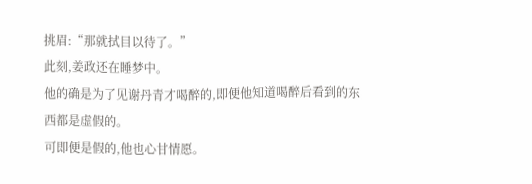挑眉:“那就拭目以待了。”
此刻,姜政还在睡梦中。
他的确是为了见谢丹青才喝醉的,即便他知道喝醉后看到的东西都是虚假的。
可即便是假的,他也心甘情愿。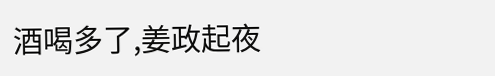酒喝多了,姜政起夜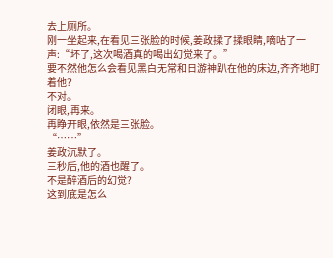去上厕所。
刚一坐起来,在看见三张脸的时候,姜政揉了揉眼睛,嘀咕了一声:“坏了,这次喝酒真的喝出幻觉来了。”
要不然他怎么会看见黑白无常和日游神趴在他的床边,齐齐地盯着他?
不对。
闭眼,再来。
再睁开眼,依然是三张脸。
“……”
姜政沉默了。
三秒后,他的酒也醒了。
不是醉酒后的幻觉?
这到底是怎么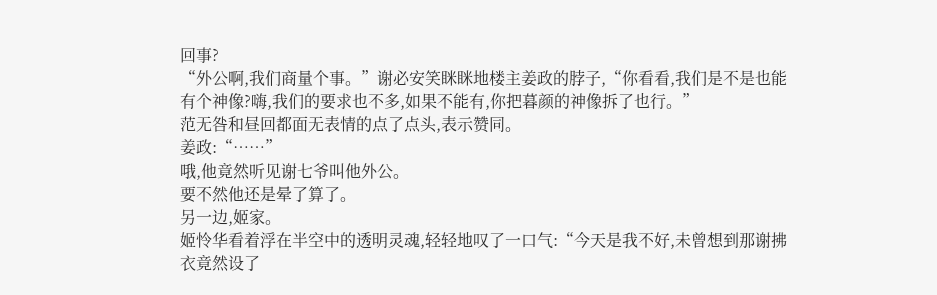回事?
“外公啊,我们商量个事。”谢必安笑眯眯地楼主姜政的脖子,“你看看,我们是不是也能有个神像?嗨,我们的要求也不多,如果不能有,你把暮颜的神像拆了也行。”
范无咎和昼回都面无表情的点了点头,表示赞同。
姜政:“……”
哦,他竟然听见谢七爷叫他外公。
要不然他还是晕了算了。
另一边,姬家。
姬怜华看着浮在半空中的透明灵魂,轻轻地叹了一口气:“今天是我不好,未曾想到那谢拂衣竟然设了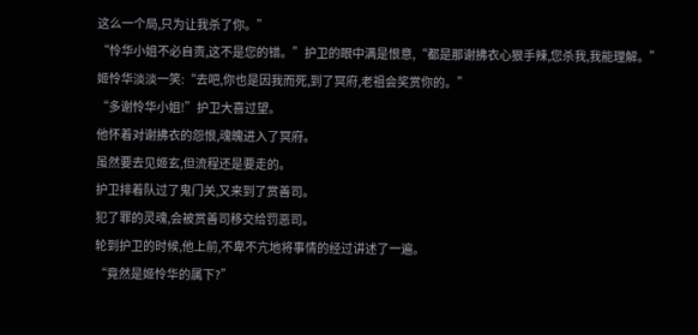这么一个局,只为让我杀了你。”
“怜华小姐不必自责,这不是您的错。”护卫的眼中满是恨意,“都是那谢拂衣心狠手辣,您杀我,我能理解。”
姬怜华淡淡一笑:“去吧,你也是因我而死,到了冥府,老祖会奖赏你的。”
“多谢怜华小姐!”护卫大喜过望。
他怀着对谢拂衣的怨恨,魂魄进入了冥府。
虽然要去见姬玄,但流程还是要走的。
护卫排着队过了鬼门关,又来到了赏善司。
犯了罪的灵魂,会被赏善司移交给罚恶司。
轮到护卫的时候,他上前,不卑不亢地将事情的经过讲述了一遍。
“竟然是姬怜华的属下?”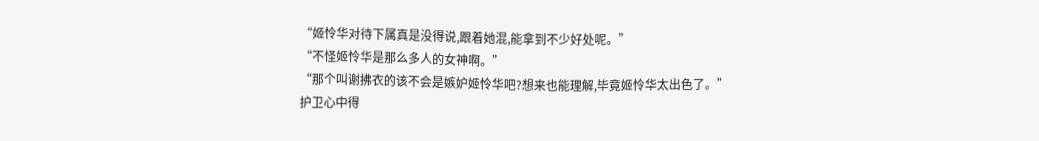“姬怜华对待下属真是没得说,跟着她混,能拿到不少好处呢。”
“不怪姬怜华是那么多人的女神啊。”
“那个叫谢拂衣的该不会是嫉妒姬怜华吧?想来也能理解,毕竟姬怜华太出色了。”
护卫心中得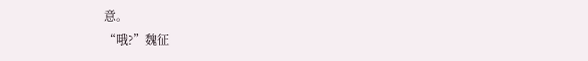意。
“哦?”魏征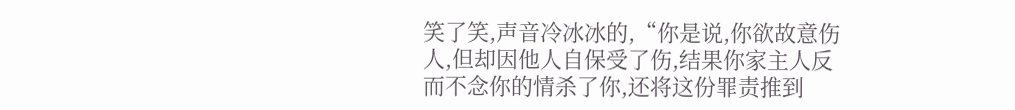笑了笑,声音冷冰冰的,“你是说,你欲故意伤人,但却因他人自保受了伤,结果你家主人反而不念你的情杀了你,还将这份罪责推到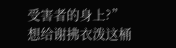受害者的身上?”
想给谢拂衣泼这桶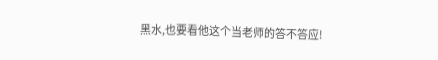黑水,也要看他这个当老师的答不答应!